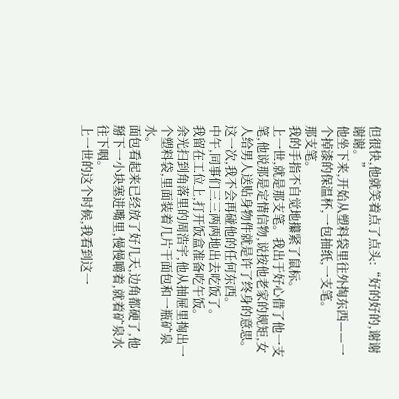但很快,他就笑着点了点头:“好的好的,谢谢谢谢。”
他坐下来,开始从塑料袋里往外掏东西——一个掉漆的保温杯,一包抽纸,一支笔。
那支笔。
我的手指不自觉地攥紧了鼠标。
上一世,就是那支笔。我出于好心借了他一支笔,他说那是定情信物,说按他老家的规矩,女人给男人送贴身物件就是许了终身的意思。
这一次,我不会再碰他的任何东西。
中午,同事们三三两两地出去吃饭了。
我留在工位上,打开饭盒准备吃午饭。
余光扫到角落里的周浩宇,他从抽屉里掏出一个塑料袋,里面装着几片干面包和一瓶矿泉水。
面包看起来已经放了好几天,边角都硬了,他掰下一小块塞进嘴里,慢慢嚼着,就着矿泉水往下咽。
上一世的这个时候,我看到这一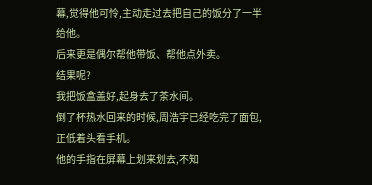幕,觉得他可怜,主动走过去把自己的饭分了一半给他。
后来更是偶尔帮他带饭、帮他点外卖。
结果呢?
我把饭盒盖好,起身去了茶水间。
倒了杯热水回来的时候,周浩宇已经吃完了面包,正低着头看手机。
他的手指在屏幕上划来划去,不知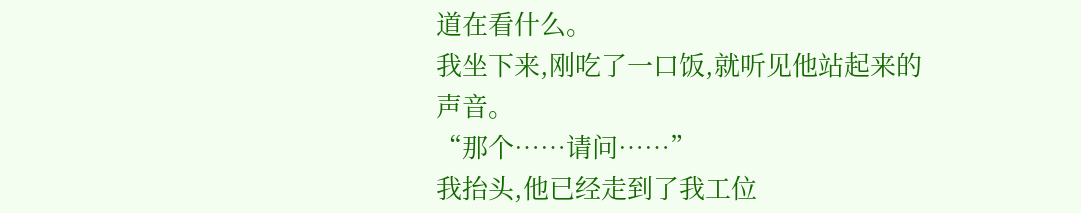道在看什么。
我坐下来,刚吃了一口饭,就听见他站起来的声音。
“那个……请问……”
我抬头,他已经走到了我工位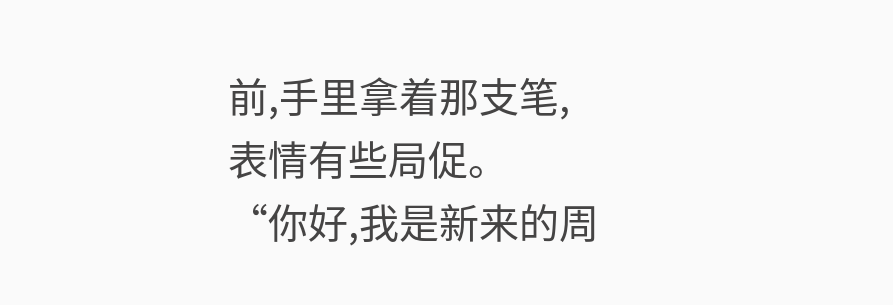前,手里拿着那支笔,表情有些局促。
“你好,我是新来的周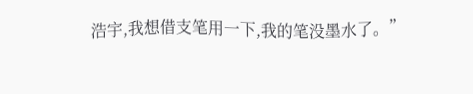浩宇,我想借支笔用一下,我的笔没墨水了。”